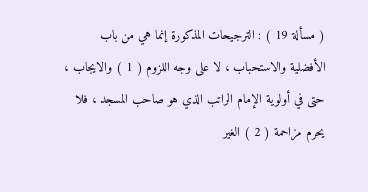( مسألة 19 ) : الترجيحات المذكورة إنما هي من باب
الأفضلية والاستحباب ، لا على وجه اللزوم ( 1 ) والايجاب ،
حتى في أولوية الإمام الراتب الذي هو صاحب المسجد ، فلا
يحرم مزاحمة ( 2 ) الغير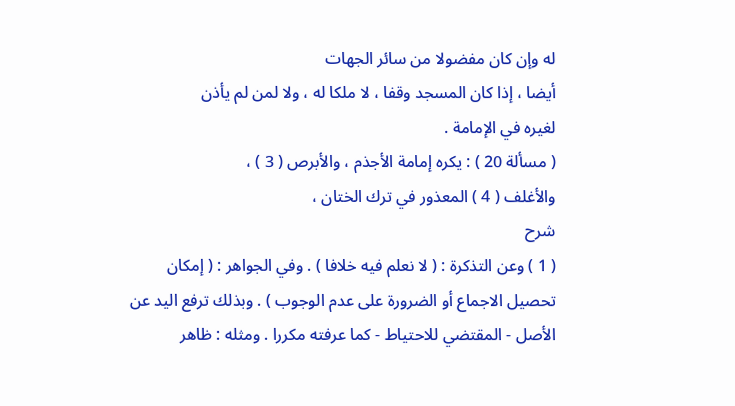له وإن كان مفضولا من سائر الجهات
أيضا ، إذا كان المسجد وقفا ، لا ملكا له ، ولا لمن لم يأذن
لغيره في الإمامة .
( مسألة 20 ) : يكره إمامة الأجذم ، والأبرص ( 3 ) ،
والأغلف ( 4 ) المعذور في ترك الختان ،
شرح
( 1 ) وعن التذكرة : ( لا نعلم فيه خلافا ) . وفي الجواهر : ( إمكان
تحصيل الاجماع أو الضرورة على عدم الوجوب ) . وبذلك ترفع اليد عن
الأصل - المقتضي للاحتياط - كما عرفته مكررا . ومثله : ظاهر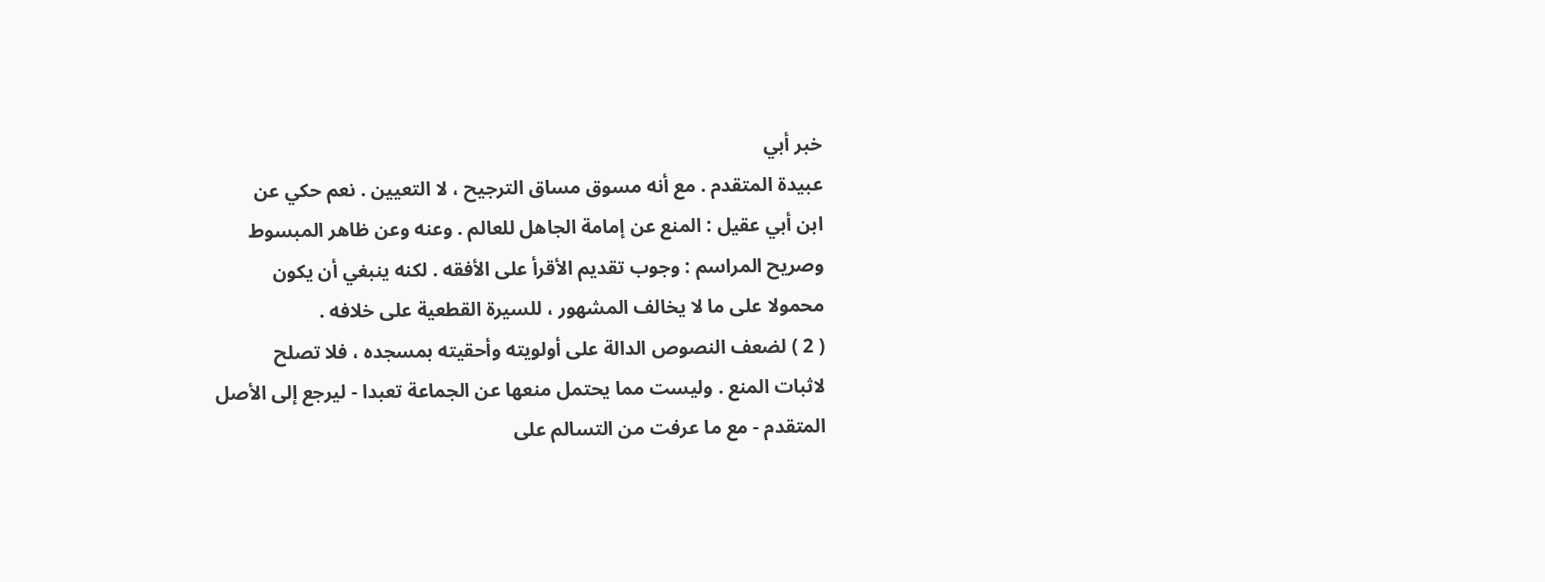خبر أبي
عبيدة المتقدم . مع أنه مسوق مساق الترجيح ، لا التعيين . نعم حكي عن
ابن أبي عقيل : المنع عن إمامة الجاهل للعالم . وعنه وعن ظاهر المبسوط
وصريح المراسم : وجوب تقديم الأقرأ على الأفقه . لكنه ينبغي أن يكون
محمولا على ما لا يخالف المشهور ، للسيرة القطعية على خلافه .
( 2 ) لضعف النصوص الدالة على أولويته وأحقيته بمسجده ، فلا تصلح
لاثبات المنع . وليست مما يحتمل منعها عن الجماعة تعبدا - ليرجع إلى الأصل
المتقدم - مع ما عرفت من التسالم على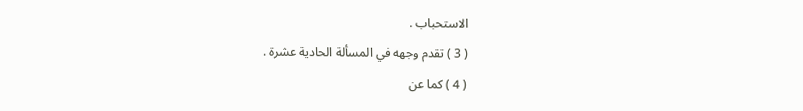الاستحباب .
( 3 ) تقدم وجهه في المسألة الحادية عشرة .
( 4 ) كما عن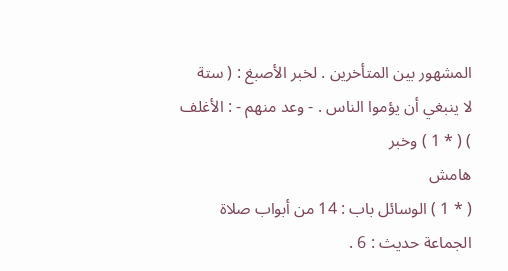المشهور بين المتأخرين . لخبر الأصبغ : ( ستة
لا ينبغي أن يؤموا الناس . - وعد منهم - : الأغلف ) ( * 1 ) وخبر
هامش
( * 1 ) الوسائل باب : 14 من أبواب صلاة الجماعة حديث : 6 .